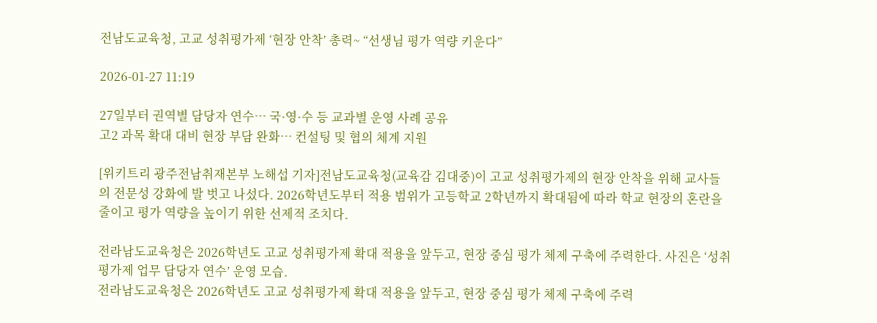전남도교육청, 고교 성취평가제 ‘현장 안착’ 총력~ “선생님 평가 역량 키운다”

2026-01-27 11:19

27일부터 권역별 담당자 연수… 국·영·수 등 교과별 운영 사례 공유
고2 과목 확대 대비 현장 부담 완화… 컨설팅 및 협의 체계 지원

[위키트리 광주전남취재본부 노해섭 기자]전남도교육청(교육감 김대중)이 고교 성취평가제의 현장 안착을 위해 교사들의 전문성 강화에 발 벗고 나섰다. 2026학년도부터 적용 범위가 고등학교 2학년까지 확대됨에 따라 학교 현장의 혼란을 줄이고 평가 역량을 높이기 위한 선제적 조치다.

전라남도교육청은 2026학년도 고교 성취평가제 확대 적용을 앞두고, 현장 중심 평가 체제 구축에 주력한다. 사진은 ‘성취평가제 업무 담당자 연수’ 운영 모습.
전라남도교육청은 2026학년도 고교 성취평가제 확대 적용을 앞두고, 현장 중심 평가 체제 구축에 주력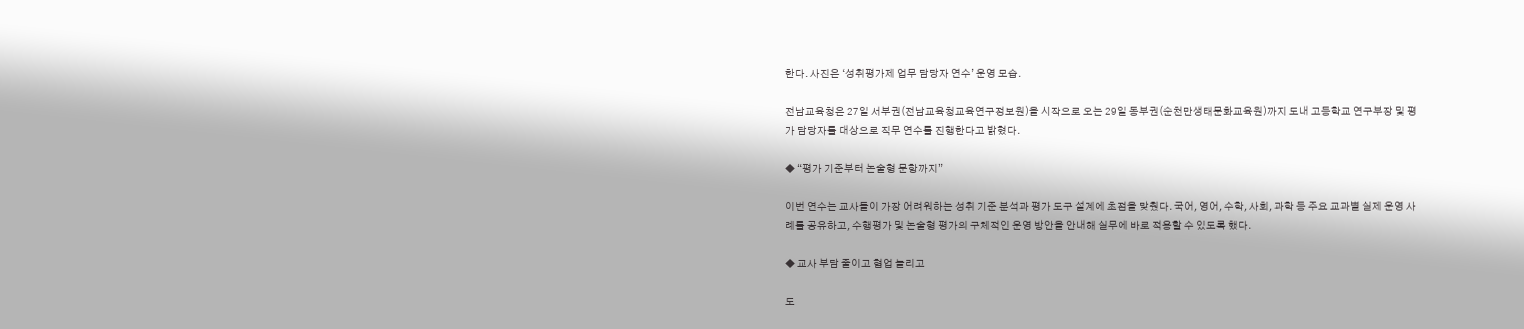한다. 사진은 ‘성취평가제 업무 담당자 연수’ 운영 모습.

전남교육청은 27일 서부권(전남교육청교육연구정보원)을 시작으로 오는 29일 동부권(순천만생태문화교육원)까지 도내 고등학교 연구부장 및 평가 담당자를 대상으로 직무 연수를 진행한다고 밝혔다.

◆ “평가 기준부터 논술형 문항까지”

이번 연수는 교사들이 가장 어려워하는 성취 기준 분석과 평가 도구 설계에 초점을 맞췄다. 국어, 영어, 수학, 사회, 과학 등 주요 교과별 실제 운영 사례를 공유하고, 수행평가 및 논술형 평가의 구체적인 운영 방안을 안내해 실무에 바로 적용할 수 있도록 했다.

◆ 교사 부담 줄이고 협업 늘리고

도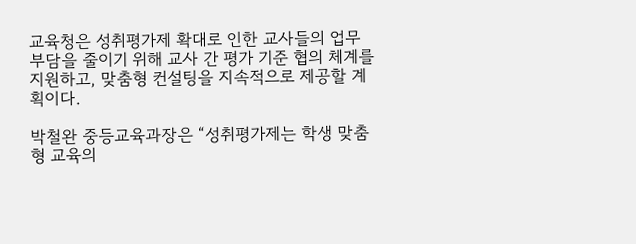교육청은 성취평가제 확대로 인한 교사들의 업무 부담을 줄이기 위해 교사 간 평가 기준 협의 체계를 지원하고, 맞춤형 컨설팅을 지속적으로 제공할 계획이다.

박철완 중등교육과장은 “성취평가제는 학생 맞춤형 교육의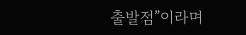출발점”이라며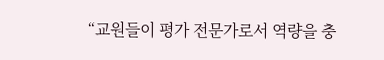“교원들이 평가 전문가로서 역량을 충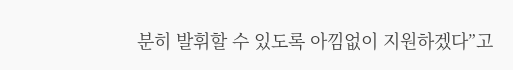분히 발휘할 수 있도록 아낌없이 지원하겠다”고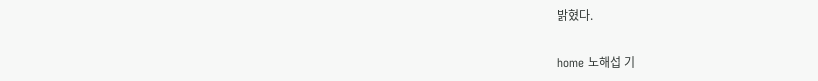밝혔다.

home 노해섭 기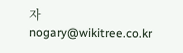자 nogary@wikitree.co.kr